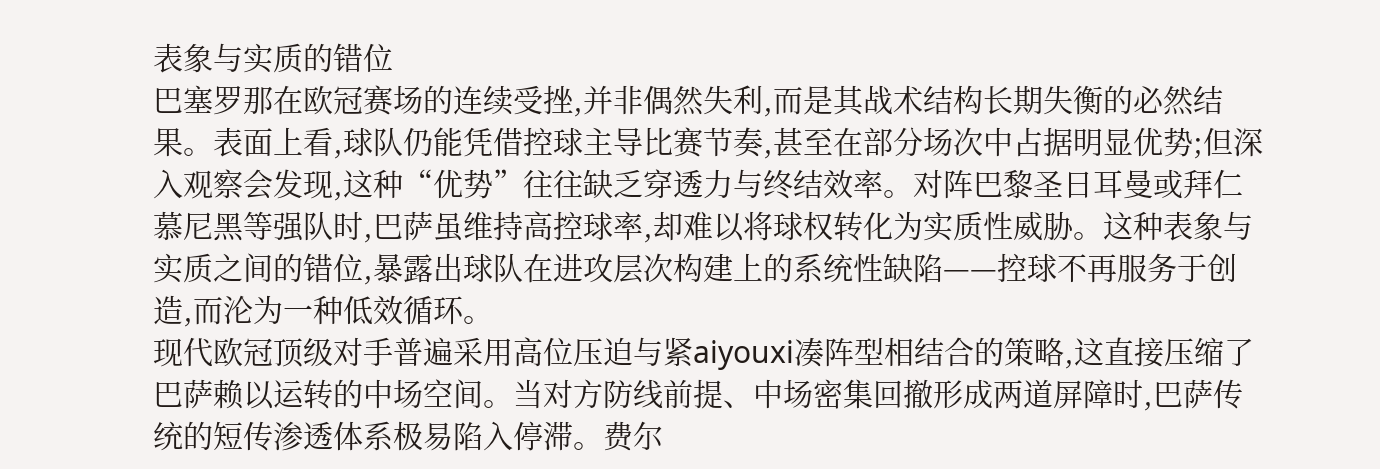表象与实质的错位
巴塞罗那在欧冠赛场的连续受挫,并非偶然失利,而是其战术结构长期失衡的必然结果。表面上看,球队仍能凭借控球主导比赛节奏,甚至在部分场次中占据明显优势;但深入观察会发现,这种“优势”往往缺乏穿透力与终结效率。对阵巴黎圣日耳曼或拜仁慕尼黑等强队时,巴萨虽维持高控球率,却难以将球权转化为实质性威胁。这种表象与实质之间的错位,暴露出球队在进攻层次构建上的系统性缺陷——控球不再服务于创造,而沦为一种低效循环。
现代欧冠顶级对手普遍采用高位压迫与紧aiyouxi凑阵型相结合的策略,这直接压缩了巴萨赖以运转的中场空间。当对方防线前提、中场密集回撤形成两道屏障时,巴萨传统的短传渗透体系极易陷入停滞。费尔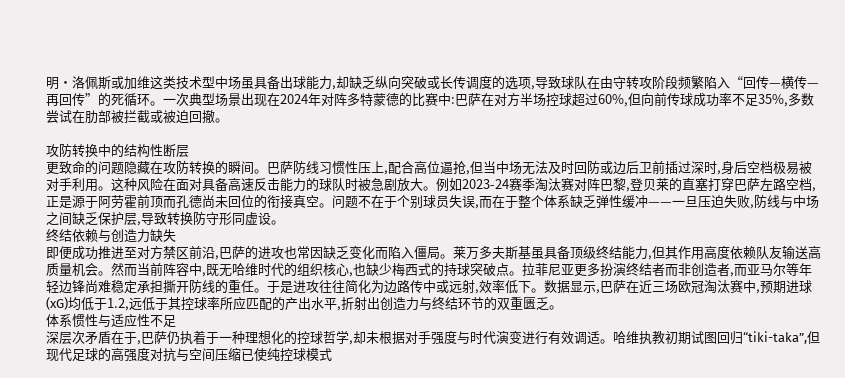明·洛佩斯或加维这类技术型中场虽具备出球能力,却缺乏纵向突破或长传调度的选项,导致球队在由守转攻阶段频繁陷入“回传—横传—再回传”的死循环。一次典型场景出现在2024年对阵多特蒙德的比赛中:巴萨在对方半场控球超过60%,但向前传球成功率不足35%,多数尝试在肋部被拦截或被迫回撤。

攻防转换中的结构性断层
更致命的问题隐藏在攻防转换的瞬间。巴萨防线习惯性压上,配合高位逼抢,但当中场无法及时回防或边后卫前插过深时,身后空档极易被对手利用。这种风险在面对具备高速反击能力的球队时被急剧放大。例如2023-24赛季淘汰赛对阵巴黎,登贝莱的直塞打穿巴萨左路空档,正是源于阿劳霍前顶而孔德尚未回位的衔接真空。问题不在于个别球员失误,而在于整个体系缺乏弹性缓冲——一旦压迫失败,防线与中场之间缺乏保护层,导致转换防守形同虚设。
终结依赖与创造力缺失
即便成功推进至对方禁区前沿,巴萨的进攻也常因缺乏变化而陷入僵局。莱万多夫斯基虽具备顶级终结能力,但其作用高度依赖队友输送高质量机会。然而当前阵容中,既无哈维时代的组织核心,也缺少梅西式的持球突破点。拉菲尼亚更多扮演终结者而非创造者,而亚马尔等年轻边锋尚难稳定承担撕开防线的重任。于是进攻往往简化为边路传中或远射,效率低下。数据显示,巴萨在近三场欧冠淘汰赛中,预期进球(xG)均低于1.2,远低于其控球率所应匹配的产出水平,折射出创造力与终结环节的双重匮乏。
体系惯性与适应性不足
深层次矛盾在于,巴萨仍执着于一种理想化的控球哲学,却未根据对手强度与时代演变进行有效调适。哈维执教初期试图回归“tiki-taka”,但现代足球的高强度对抗与空间压缩已使纯控球模式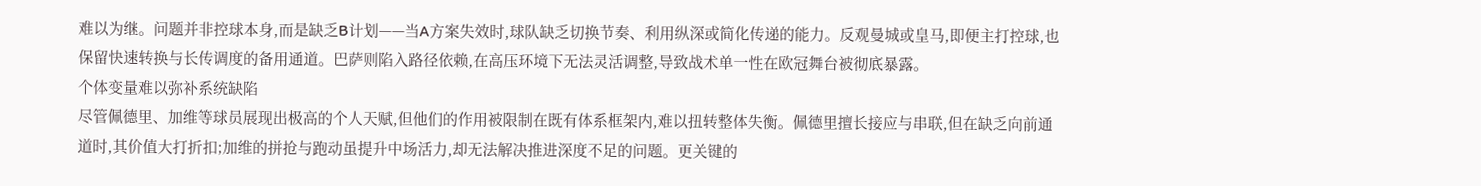难以为继。问题并非控球本身,而是缺乏B计划——当A方案失效时,球队缺乏切换节奏、利用纵深或简化传递的能力。反观曼城或皇马,即便主打控球,也保留快速转换与长传调度的备用通道。巴萨则陷入路径依赖,在高压环境下无法灵活调整,导致战术单一性在欧冠舞台被彻底暴露。
个体变量难以弥补系统缺陷
尽管佩德里、加维等球员展现出极高的个人天赋,但他们的作用被限制在既有体系框架内,难以扭转整体失衡。佩德里擅长接应与串联,但在缺乏向前通道时,其价值大打折扣;加维的拼抢与跑动虽提升中场活力,却无法解决推进深度不足的问题。更关键的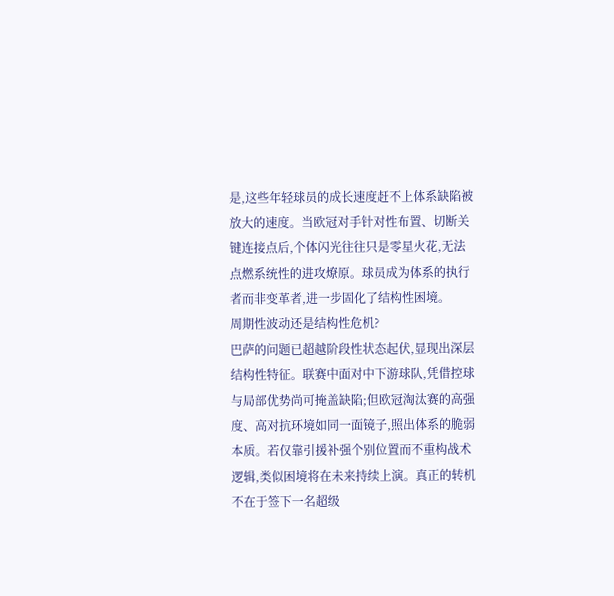是,这些年轻球员的成长速度赶不上体系缺陷被放大的速度。当欧冠对手针对性布置、切断关键连接点后,个体闪光往往只是零星火花,无法点燃系统性的进攻燎原。球员成为体系的执行者而非变革者,进一步固化了结构性困境。
周期性波动还是结构性危机?
巴萨的问题已超越阶段性状态起伏,显现出深层结构性特征。联赛中面对中下游球队,凭借控球与局部优势尚可掩盖缺陷;但欧冠淘汰赛的高强度、高对抗环境如同一面镜子,照出体系的脆弱本质。若仅靠引援补强个别位置而不重构战术逻辑,类似困境将在未来持续上演。真正的转机不在于签下一名超级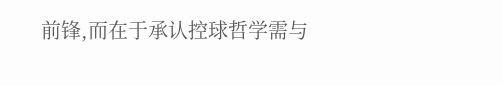前锋,而在于承认控球哲学需与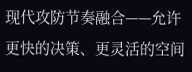现代攻防节奏融合——允许更快的决策、更灵活的空间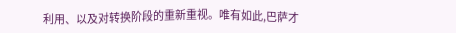利用、以及对转换阶段的重新重视。唯有如此,巴萨才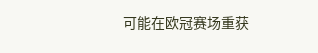可能在欧冠赛场重获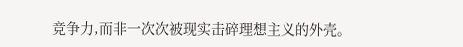竞争力,而非一次次被现实击碎理想主义的外壳。